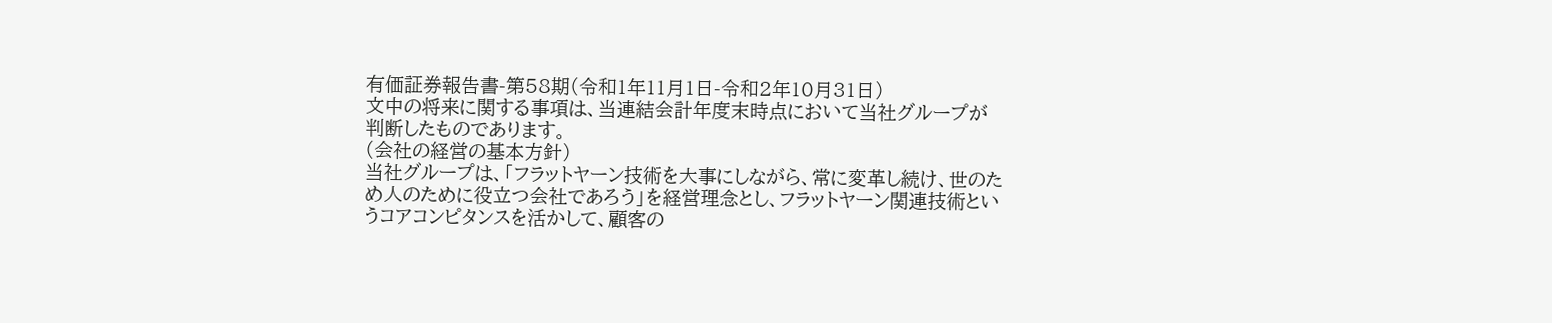有価証券報告書-第58期(令和1年11月1日-令和2年10月31日)
文中の将来に関する事項は、当連結会計年度末時点において当社グループが判断したものであります。
(会社の経営の基本方針)
当社グループは、「フラットヤーン技術を大事にしながら、常に変革し続け、世のため人のために役立つ会社であろう」を経営理念とし、フラットヤーン関連技術というコアコンピタンスを活かして、顧客の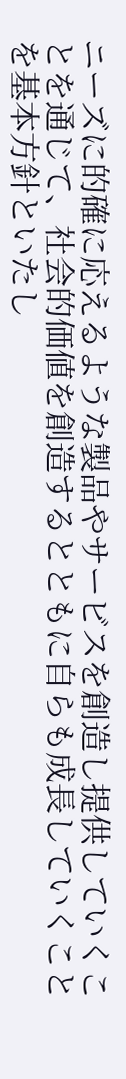ニーズに的確に応えるような製品やサービスを創造し提供していくことを通じて、社会的価値を創造するとともに自らも成長していくことを基本方針といたし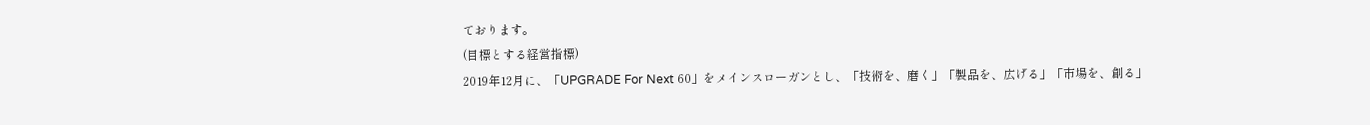ております。
(目標とする経営指標)
2019年12月に、「UPGRADE For Next 60」をメインスローガンとし、「技術を、磨く」「製品を、広げる」「市場を、創る」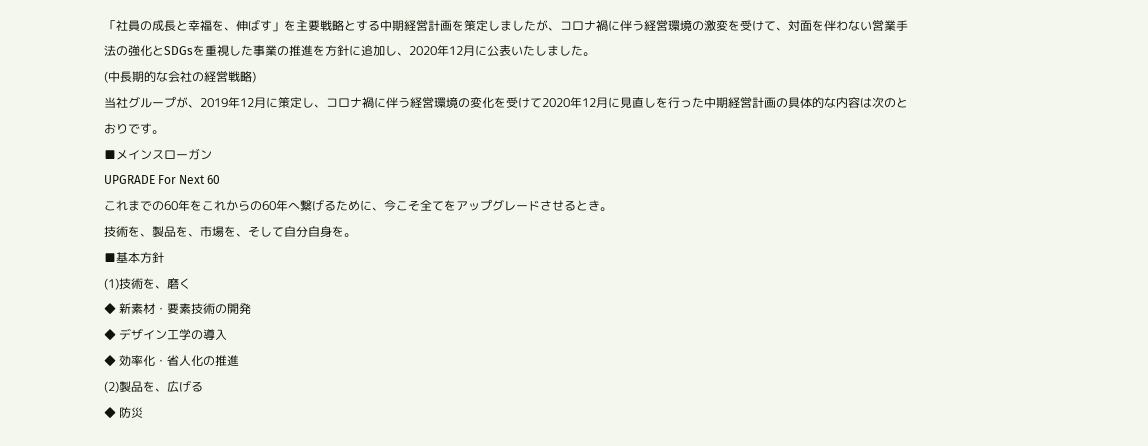「社員の成長と幸福を、伸ばす」を主要戦略とする中期経営計画を策定しましたが、コロナ禍に伴う経営環境の激変を受けて、対面を伴わない営業手法の強化とSDGsを重視した事業の推進を方針に追加し、2020年12月に公表いたしました。
(中長期的な会社の経営戦略)
当社グループが、2019年12月に策定し、コロナ禍に伴う経営環境の変化を受けて2020年12月に見直しを行った中期経営計画の具体的な内容は次のとおりです。
■メインスローガン
UPGRADE For Next 60
これまでの60年をこれからの60年へ繋げるために、今こそ全てをアップグレードさせるとき。
技術を、製品を、市場を、そして自分自身を。
■基本方針
(1)技術を、磨く
◆ 新素材・要素技術の開発
◆ デザイン工学の導入
◆ 効率化・省人化の推進
(2)製品を、広げる
◆ 防災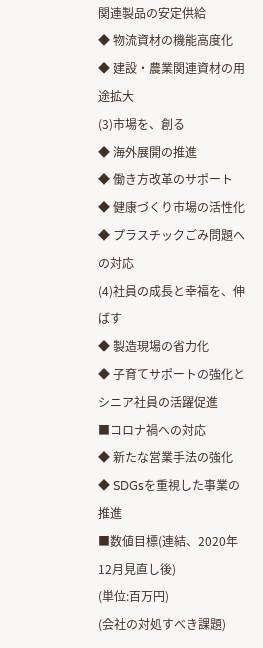関連製品の安定供給
◆ 物流資材の機能高度化
◆ 建設・農業関連資材の用途拡大
(3)市場を、創る
◆ 海外展開の推進
◆ 働き方改革のサポート
◆ 健康づくり市場の活性化
◆ プラスチックごみ問題への対応
(4)社員の成長と幸福を、伸ばす
◆ 製造現場の省力化
◆ 子育てサポートの強化とシニア社員の活躍促進
■コロナ禍への対応
◆ 新たな営業手法の強化
◆ SDGsを重視した事業の推進
■数値目標(連結、2020年12月見直し後)
(単位:百万円)
(会社の対処すべき課題)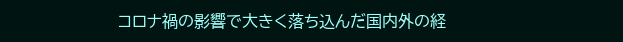コロナ禍の影響で大きく落ち込んだ国内外の経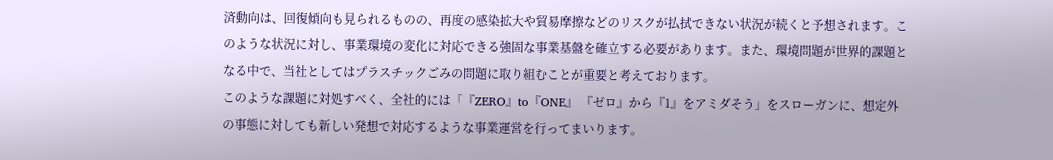済動向は、回復傾向も見られるものの、再度の感染拡大や貿易摩擦などのリスクが払拭できない状況が続くと予想されます。このような状況に対し、事業環境の変化に対応できる強固な事業基盤を確立する必要があります。また、環境問題が世界的課題となる中で、当社としてはプラスチックごみの問題に取り組むことが重要と考えております。
このような課題に対処すべく、全社的には「『ZERO』to『ONE』 『ゼロ』から『1』をアミダそう」をスローガンに、想定外の事態に対しても新しい発想で対応するような事業運営を行ってまいります。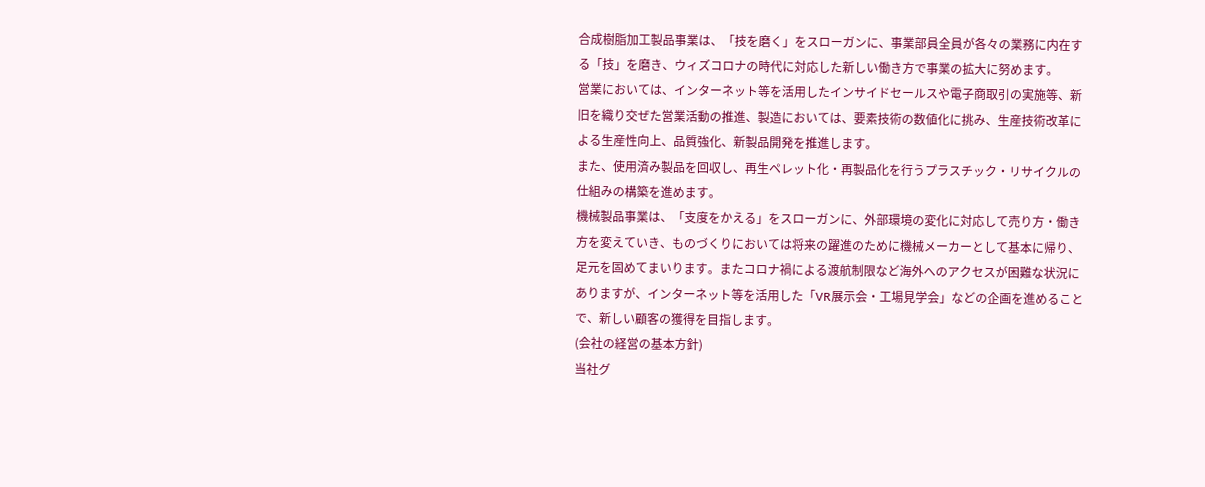合成樹脂加工製品事業は、「技を磨く」をスローガンに、事業部員全員が各々の業務に内在する「技」を磨き、ウィズコロナの時代に対応した新しい働き方で事業の拡大に努めます。
営業においては、インターネット等を活用したインサイドセールスや電子商取引の実施等、新旧を織り交ぜた営業活動の推進、製造においては、要素技術の数値化に挑み、生産技術改革による生産性向上、品質強化、新製品開発を推進します。
また、使用済み製品を回収し、再生ペレット化・再製品化を行うプラスチック・リサイクルの仕組みの構築を進めます。
機械製品事業は、「支度をかえる」をスローガンに、外部環境の変化に対応して売り方・働き方を変えていき、ものづくりにおいては将来の躍進のために機械メーカーとして基本に帰り、足元を固めてまいります。またコロナ禍による渡航制限など海外へのアクセスが困難な状況にありますが、インターネット等を活用した「VR展示会・工場見学会」などの企画を進めることで、新しい顧客の獲得を目指します。
(会社の経営の基本方針)
当社グ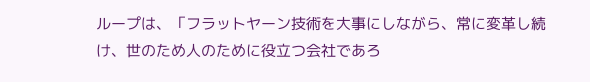ループは、「フラットヤーン技術を大事にしながら、常に変革し続け、世のため人のために役立つ会社であろ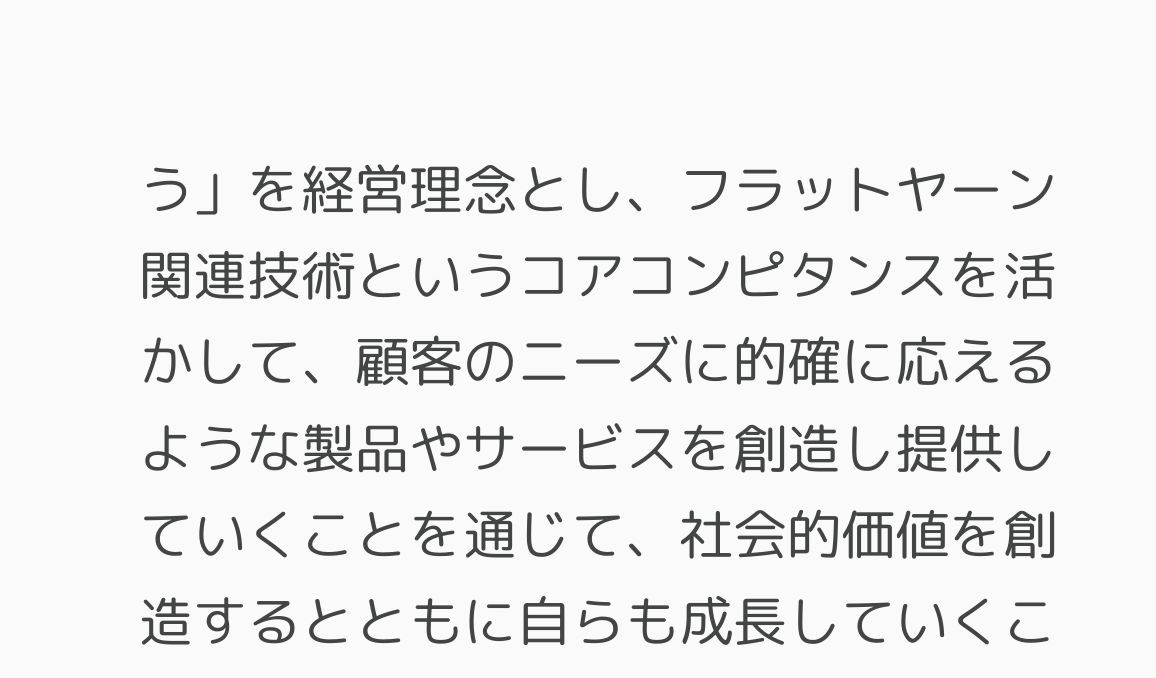う」を経営理念とし、フラットヤーン関連技術というコアコンピタンスを活かして、顧客のニーズに的確に応えるような製品やサービスを創造し提供していくことを通じて、社会的価値を創造するとともに自らも成長していくこ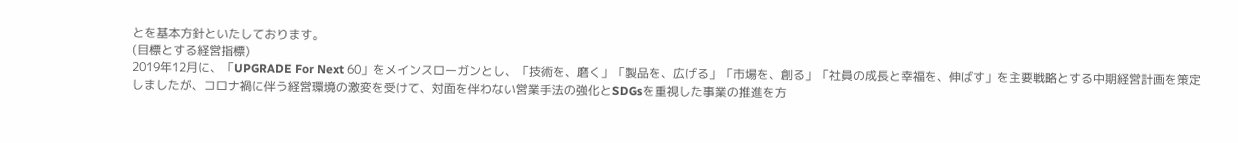とを基本方針といたしております。
(目標とする経営指標)
2019年12月に、「UPGRADE For Next 60」をメインスローガンとし、「技術を、磨く」「製品を、広げる」「市場を、創る」「社員の成長と幸福を、伸ばす」を主要戦略とする中期経営計画を策定しましたが、コロナ禍に伴う経営環境の激変を受けて、対面を伴わない営業手法の強化とSDGsを重視した事業の推進を方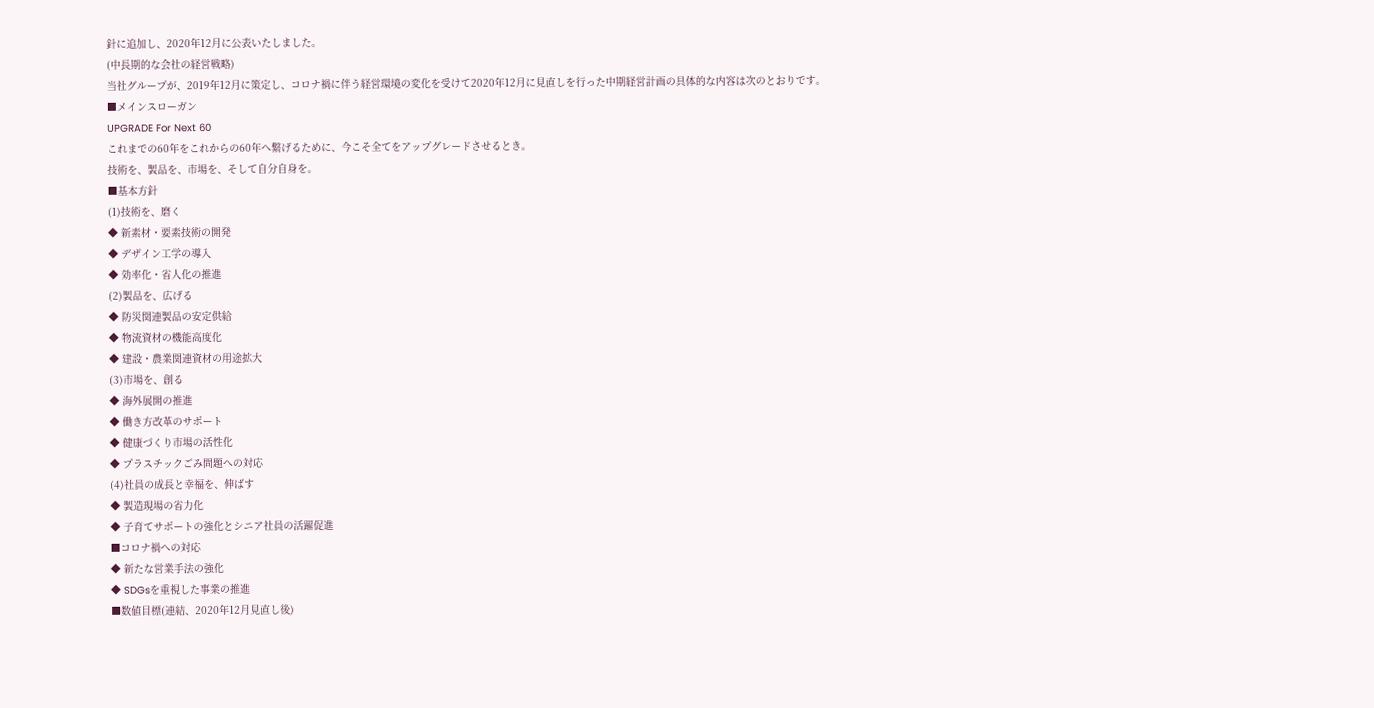針に追加し、2020年12月に公表いたしました。
(中長期的な会社の経営戦略)
当社グループが、2019年12月に策定し、コロナ禍に伴う経営環境の変化を受けて2020年12月に見直しを行った中期経営計画の具体的な内容は次のとおりです。
■メインスローガン
UPGRADE For Next 60
これまでの60年をこれからの60年へ繋げるために、今こそ全てをアップグレードさせるとき。
技術を、製品を、市場を、そして自分自身を。
■基本方針
(1)技術を、磨く
◆ 新素材・要素技術の開発
◆ デザイン工学の導入
◆ 効率化・省人化の推進
(2)製品を、広げる
◆ 防災関連製品の安定供給
◆ 物流資材の機能高度化
◆ 建設・農業関連資材の用途拡大
(3)市場を、創る
◆ 海外展開の推進
◆ 働き方改革のサポート
◆ 健康づくり市場の活性化
◆ プラスチックごみ問題への対応
(4)社員の成長と幸福を、伸ばす
◆ 製造現場の省力化
◆ 子育てサポートの強化とシニア社員の活躍促進
■コロナ禍への対応
◆ 新たな営業手法の強化
◆ SDGsを重視した事業の推進
■数値目標(連結、2020年12月見直し後)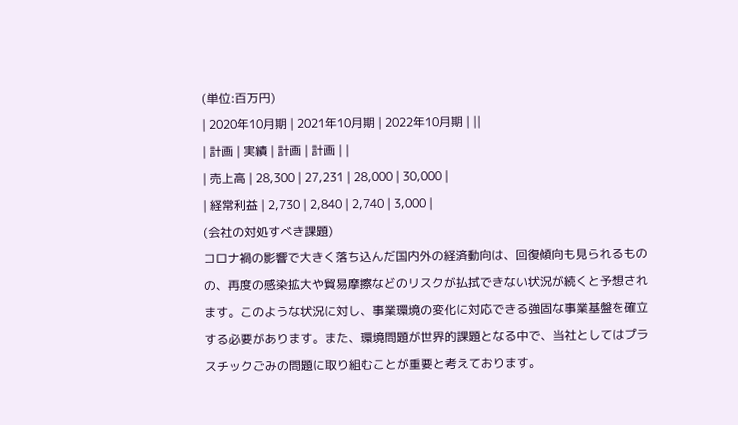(単位:百万円)
| 2020年10月期 | 2021年10月期 | 2022年10月期 | ||
| 計画 | 実績 | 計画 | 計画 | |
| 売上高 | 28,300 | 27,231 | 28,000 | 30,000 |
| 経常利益 | 2,730 | 2,840 | 2,740 | 3,000 |
(会社の対処すべき課題)
コロナ禍の影響で大きく落ち込んだ国内外の経済動向は、回復傾向も見られるものの、再度の感染拡大や貿易摩擦などのリスクが払拭できない状況が続くと予想されます。このような状況に対し、事業環境の変化に対応できる強固な事業基盤を確立する必要があります。また、環境問題が世界的課題となる中で、当社としてはプラスチックごみの問題に取り組むことが重要と考えております。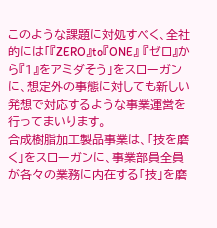このような課題に対処すべく、全社的には「『ZERO』to『ONE』 『ゼロ』から『1』をアミダそう」をスローガンに、想定外の事態に対しても新しい発想で対応するような事業運営を行ってまいります。
合成樹脂加工製品事業は、「技を磨く」をスローガンに、事業部員全員が各々の業務に内在する「技」を磨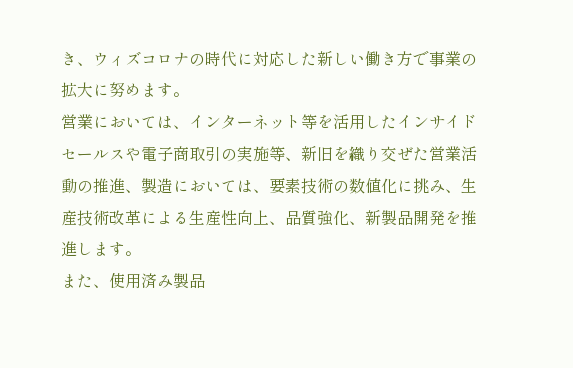き、ウィズコロナの時代に対応した新しい働き方で事業の拡大に努めます。
営業においては、インターネット等を活用したインサイドセールスや電子商取引の実施等、新旧を織り交ぜた営業活動の推進、製造においては、要素技術の数値化に挑み、生産技術改革による生産性向上、品質強化、新製品開発を推進します。
また、使用済み製品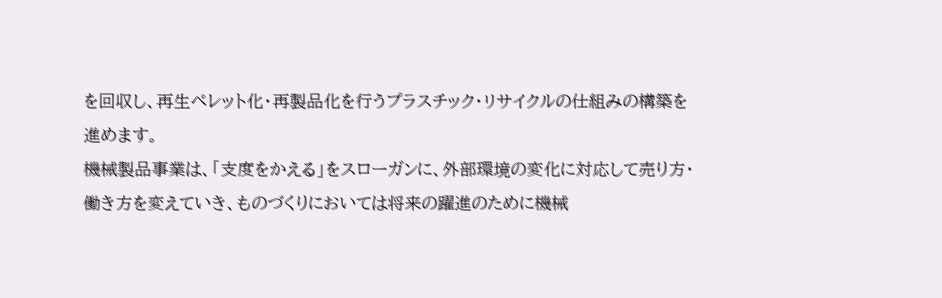を回収し、再生ペレット化・再製品化を行うプラスチック・リサイクルの仕組みの構築を進めます。
機械製品事業は、「支度をかえる」をスローガンに、外部環境の変化に対応して売り方・働き方を変えていき、ものづくりにおいては将来の躍進のために機械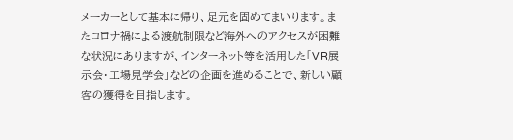メーカーとして基本に帰り、足元を固めてまいります。またコロナ禍による渡航制限など海外へのアクセスが困難な状況にありますが、インターネット等を活用した「VR展示会・工場見学会」などの企画を進めることで、新しい顧客の獲得を目指します。